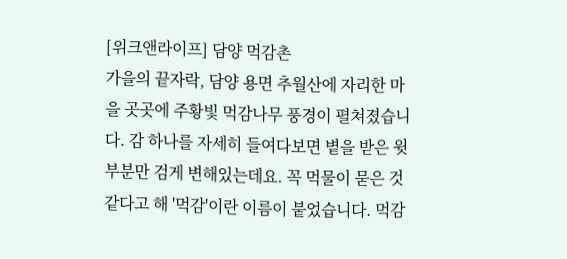[위크앤라이프] 담양 먹감촌
가을의 끝자락, 담양 용면 추월산에 자리한 마을 곳곳에 주황빛 먹감나무 풍경이 펼쳐졌습니다. 감 하나를 자세히 들여다보면 볕을 받은 윗부분만 검게 변해있는데요. 꼭 먹물이 묻은 것 같다고 해 '먹감'이란 이름이 붙었습니다. 먹감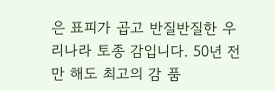은 표피가 곱고 반질반질한 우리나라 토종 감입니다. 50년 전만 해도 최고의 감 품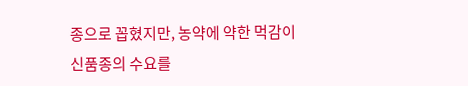종으로 꼽혔지만, 농약에 약한 먹감이 신품종의 수요를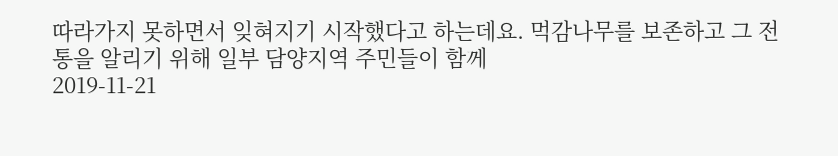따라가지 못하면서 잊혀지기 시작했다고 하는데요. 먹감나무를 보존하고 그 전통을 알리기 위해 일부 담양지역 주민들이 함께
2019-11-21